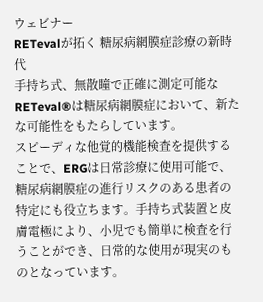ウェビナー
RETevalが拓く 糖尿病網膜症診療の新時代
手持ち式、無散瞳で正確に測定可能なRETeval®は糖尿病網膜症において、新たな可能性をもたらしています。
スピーディな他覚的機能検査を提供することで、ERGは日常診療に使用可能で、糖尿病網膜症の進行リスクのある患者の特定にも役立ちます。手持ち式装置と皮膚電極により、小児でも簡単に検査を行うことができ、日常的な使用が現実のものとなっています。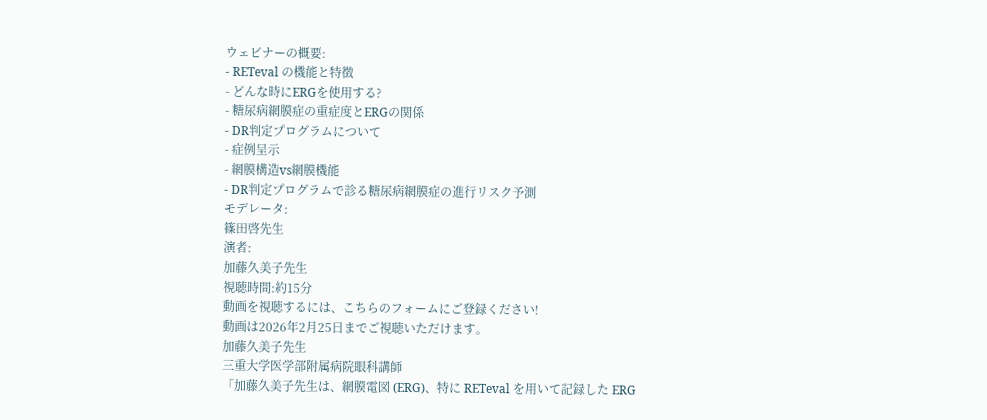ウェビナーの概要:
- RETeval の機能と特徴
- どんな時にERGを使用する?
- 糖尿病網膜症の重症度とERGの関係
- DR判定プログラムについて
- 症例呈示
- 網膜構造vs網膜機能
- DR判定プログラムで診る糖尿病網膜症の進行リスク予測
モデレータ:
篠田啓先生
演者:
加藤久美子先生
視聴時間:約15分
動画を視聴するには、こちらのフォームにご登録ください!
動画は2026年2月25日までご視聴いただけます。
加藤久美子先生
三重大学医学部附属病院眼科講師
「加藤久美子先生は、網膜電図 (ERG)、特に RETeval を用いて記録した ERG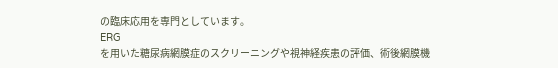の臨床応用を専門としています。
ERG
を用いた糖尿病網膜症のスクリーニングや視神経疾患の評価、術後網膜機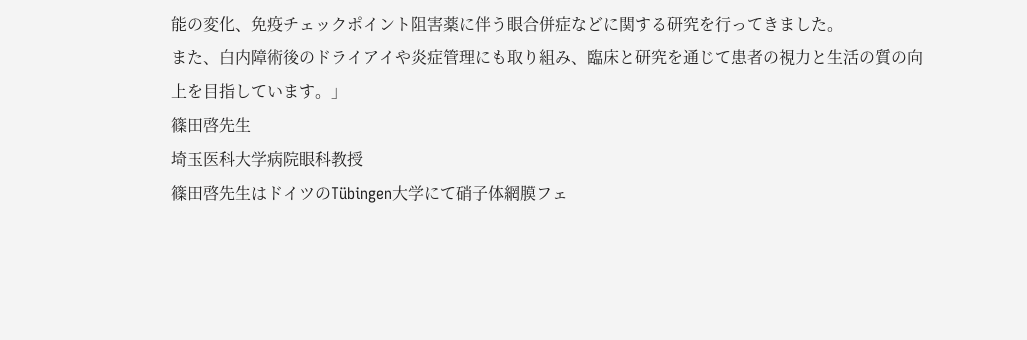能の変化、免疫チェックポイント阻害薬に伴う眼合併症などに関する研究を行ってきました。
また、白内障術後のドライアイや炎症管理にも取り組み、臨床と研究を通じて患者の視力と生活の質の向上を目指しています。」
篠田啓先生
埼玉医科大学病院眼科教授
篠田啓先生はドイツのTübingen大学にて硝子体網膜フェ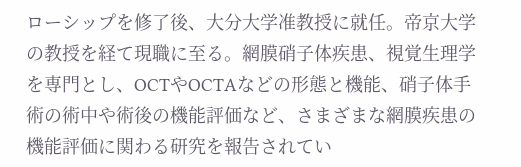ローシップを修了後、大分大学准教授に就任。帝京大学の教授を経て現職に至る。網膜硝子体疾患、視覚生理学を専門とし、OCTやOCTAなどの形態と機能、硝子体手術の術中や術後の機能評価など、さまざまな網膜疾患の機能評価に関わる研究を報告されてい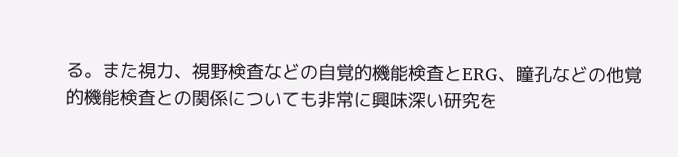る。また視力、視野検査などの自覚的機能検査とERG、瞳孔などの他覚的機能検査との関係についても非常に興味深い研究を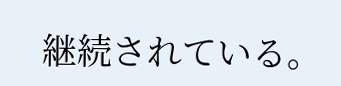継続されている。